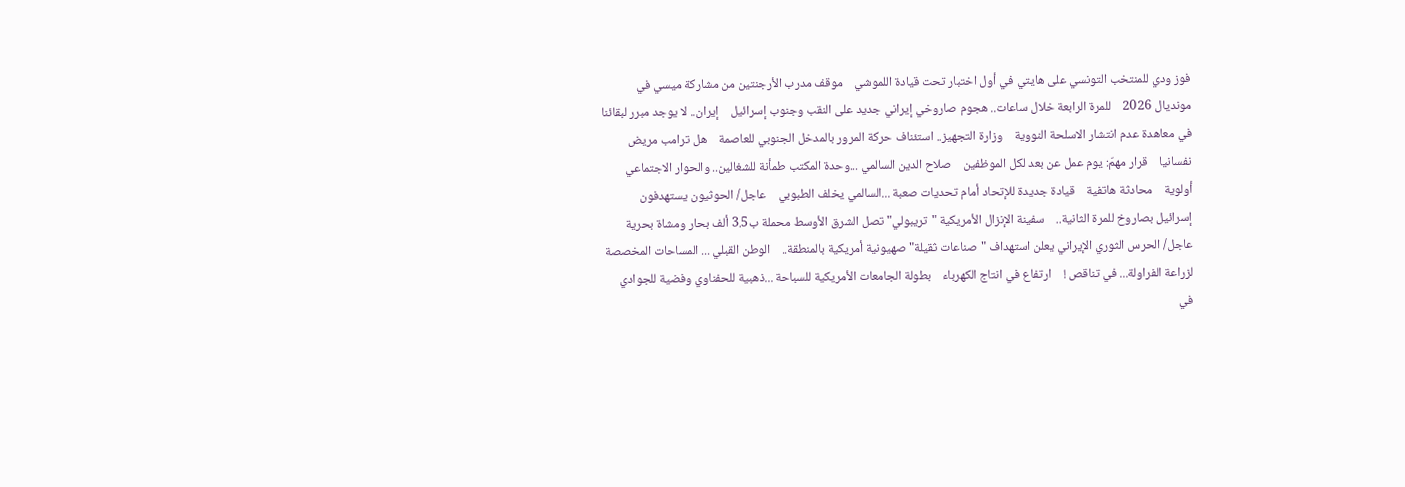فوز ودي للمنتخب التونسي على هايتي في أول اختبار تحت قيادة اللموشي    موقف مدرب الأرجنتين من مشاركة ميسي في مونديال 2026    للمرة الرابعة خلال ساعات.. هجوم صاروخي إيراني جديد على النقب وجنوب إسرائيل    إيران.. لا يوجد مبرر لبقائنا في معاهدة عدم انتشار الاسلحة النووية    وزارة التجهيز.. استئناف حركة المرور بالمدخل الجنوبي للعاصمة    هل ترامب مريض نفسانيا    قرار مهمّ: يوم عمل عن بعد لكل الموظفين    صلاح الدين السالمي ...وحدة المكتب طمأنة للشغالين.. والحوار الاجتماعي أولوية    محادثة هاتفية    قيادة جديدة للإتحاد أمام تحديات صعبة ...السالمي يخلف الطبوبي    عاجل/ الحوثيون يستهدفون إسرائيل بصاروخ للمرة الثانية..    سفينة الإنزال الأمريكية "تريبولي" تصل الشرق الأوسط محملة ب3.5 ألف بحار ومشاة بحرية    عاجل/ الحرس الثوري الإيراني يعلن استهداف "صناعات ثقيلة" صهيونية أمريكية بالمنطقة..    الوطن القبلي ... المساحات المخصصة لزراعة الفراولة... في تناقص !    ارتفاع في انتاج الكهرباء    بطولة الجامعات الأمريكية للسباحة ...ذهبية للحفناوي وفضية للجوادي في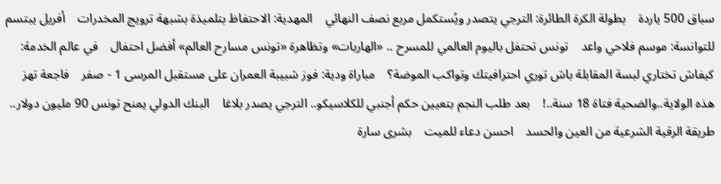سباق 500 ياردة    بطولة الكرة الطائرة: الترجي يتصدر ويُستكمل مربع نصف النهائي    المهدية: الاحتفاظ بتلميذة بشبهة ترويج المخدرات    أفريل يبتسم للتوانسة: موسم فلاحي واعد    تونس تحتفل باليوم العالمي للمسرح .. «الهاربات» وتظاهرة «تونس مسارح العالم» أفضل احتفال    في عالم الخدمة: كيفاش تختاري لبسة المقابلة باش توري احترافيتك وتواكب الموضة؟    مباراة ودية: فوز شبيبة العمران على مستقبل المرسى 1 - صفر    فاجعة تهز هذه الولاية..والضحية فتاة 18 سنة..!    بعد طلب النجم بتعيين حكم أجنبي للكلاسيكو.. الترجي يصدر بلاغا    البنك الدولي يمنح تونس 90 مليون دولار..    طريقة الرقية الشرعية من العين والحسد    احسن دعاء للميت    بشرى سارة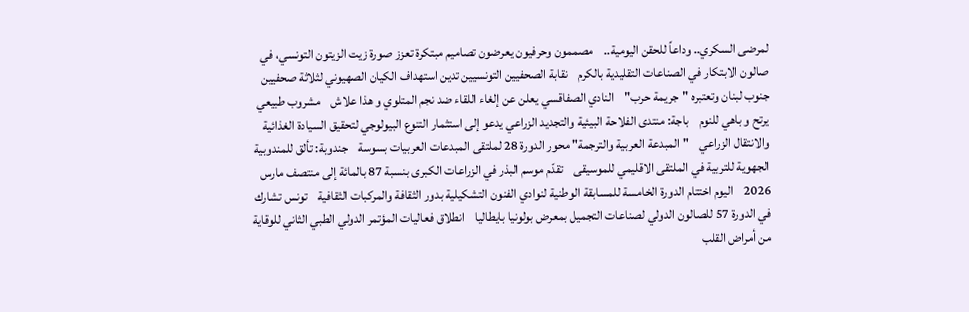لمرضى السكري.. وداعاً للحقن اليومية..    مصممون وحرفيون يعرضون تصاميم مبتكرة تعزز صورة زيت الزيتون التونسي، في صالون الابتكار في الصناعات التقليدية بالكرم    نقابة الصحفيين التونسيين تدين استهداف الكيان الصهيوني لثلاثة صحفيين جنوب لبنان وتعتبره "جريمة حرب"    النادي الصفاقسي يعلن عن إلغاء اللقاء ضد نجم المتلوي و هذا علاش    مشروب طبيعي يرتح و باهي للنوم    باجة: منتدى الفلاحة البيئية والتجديد الزراعي يدعو إلى استثمار التنوع البيولوجي لتحقيق السيادة الغذائية والانتقال الزراعي    "المبدعة العربية والترجمة" محور الدورة 28 لملتقى المبدعات العربيات بسوسة    جندوبة: تألق للمندوبية الجهوية للتربية في الملتقى الاقليمي للموسيقى    تقدّم موسم البذر في الزراعات الكبرى بنسبة 87 بالمائة إلى منتصف مارس 2026    اليوم اختتام الدورة الخامسة للمسابقة الوطنية لنوادي الفنون التشكيلية بدور الثقافة والمركبات الثقافية    تونس تشارك في الدورة 57 للصالون الدولي لصناعات التجميل بمعرض بولونيا بايطاليا    انطلاق فعاليات المؤتمر الدولي الطبي الثاني للوقاية من أمراض القلب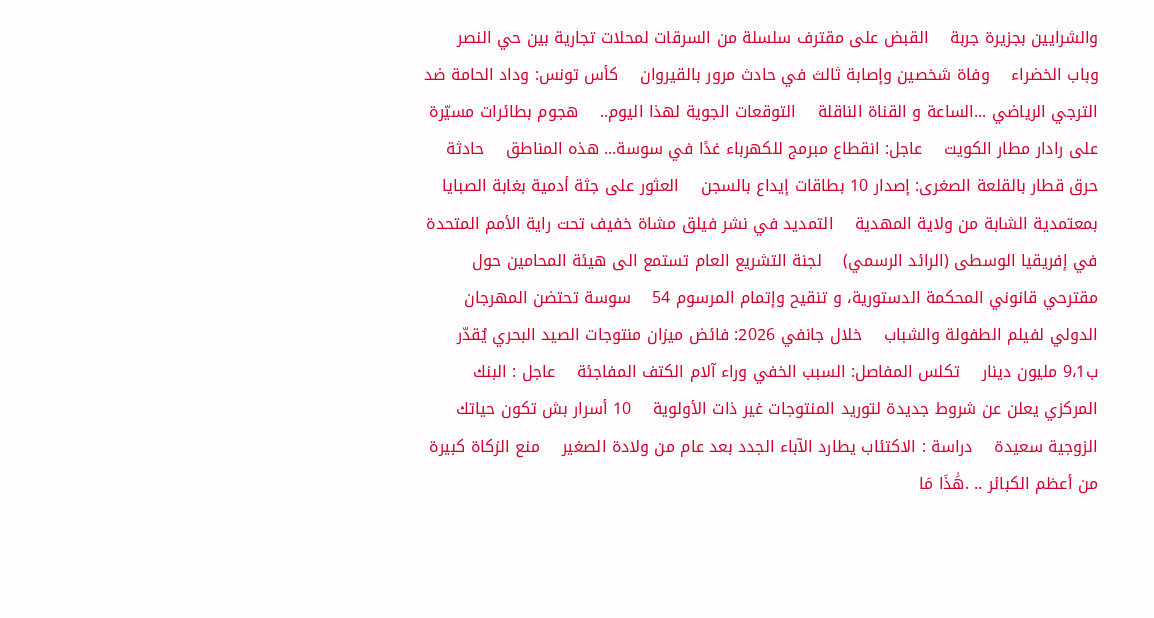والشرايين بجزيرة جربة    القبض على مقترف سلسلة من السرقات لمحلات تجارية بين حي النصر وباب الخضراء    وفاة شخصين وإصابة ثالث في حادث مرور بالقيروان    كأس تونس: وداد الحامة ضد الترجي الرياضي ...الساعة و القناة الناقلة    التوقعات الجوية لهذا اليوم..    هجوم بطائرات مسيّرة على رادار مطار الكويت    عاجل: انقطاع مبرمج للكهرباء غدًا في سوسة... هذه المناطق    حادثة حرق قطار بالقلعة الصغرى: إصدار 10 بطاقات إيداع بالسجن    العثور على جثة أدمية بغابة الصبايا بمعتمدية الشابة من ولاية المهدية    التمديد في نشر فيلق مشاة خفيف تحت راية الأمم المتحدة في إفريقيا الوسطى (الرائد الرسمي)    لجنة التشريع العام تستمع الى هيئة المحامين حول مقترحي قانوني المحكمة الدستورية، و تنقيح وإتمام المرسوم 54    سوسة تحتضن المهرجان الدولي لفيلم الطفولة والشباب    خلال جانفي 2026: فائض ميزان منتوجات الصيد البحري يُقدّر ب9،1 مليون دينار    تكلس المفاصل: السبب الخفي وراء آلام الكتف المفاجئة    عاجل : البنك المركزي يعلن عن شروط جديدة لتوريد المنتوجات غير ذات الأولوية    10 أسرار بش تكون حياتك الزوجية سعيدة    دراسة : الاكتئاب يطارد الآباء الجدد بعد عام من ولادة الصغير    منع الزكاة كبيرة من أعظم الكبائر .. .هَٰذَا مَا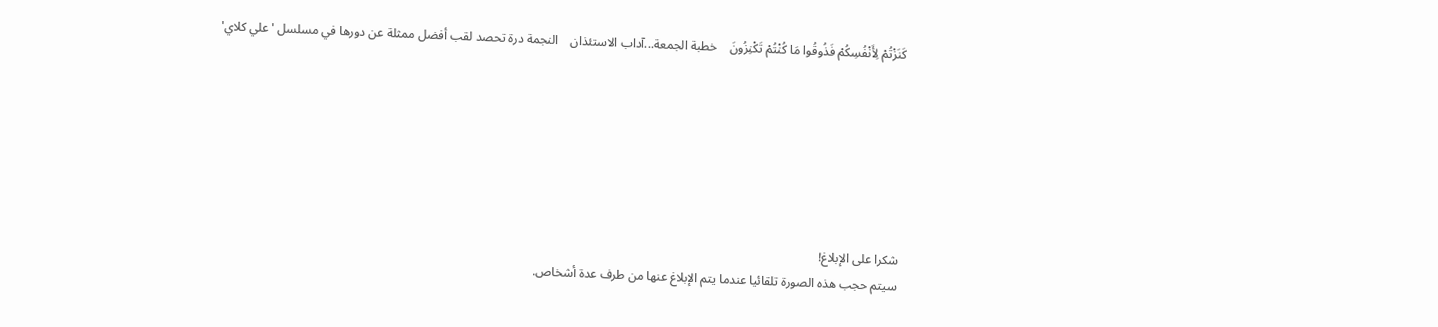كَنَزْتُمْ لِأَنْفُسِكُمْ فَذُوقُوا مَا كُنْتُمْ تَكْنِزُونَ    خطبة الجمعة...آداب الاستئذان    النجمة درة تحصد لقب أفضل ممثلة عن دورها في مسلسل 'علي كلاي'







شكرا على الإبلاغ!
سيتم حجب هذه الصورة تلقائيا عندما يتم الإبلاغ عنها من طرف عدة أشخاص.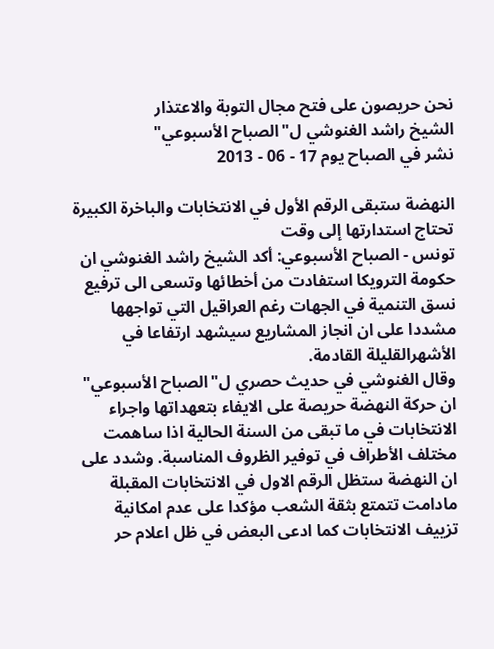نحن حريصون على فتح مجال التوبة والاعتذار
الشيخ راشد الغنوشي ل"الصباح الأسبوعي"
نشر في الصباح يوم 17 - 06 - 2013

النهضة ستبقى الرقم الأول في الانتخابات والباخرة الكبيرة تحتاج استدارتها إلى وقت
تونس - الصباح الأسبوعي: أكد الشيخ راشد الغنوشي ان حكومة الترويكا استفادت من أخطائها وتسعى الى ترفيع نسق التنمية في الجهات رغم العراقيل التي تواجهها مشددا على ان انجاز المشاريع سيشهد ارتفاعا في الأشهرالقليلة القادمة.
وقال الغنوشي في حديث حصري ل"الصباح الأسبوعي" ان حركة النهضة حريصة على الايفاء بتعهداتها واجراء الانتخابات في ما تبقى من السنة الحالية اذا ساهمت مختلف الأطراف في توفير الظروف المناسبة. وشدد على ان النهضة ستظل الرقم الاول في الانتخابات المقبلة مادامت تتمتع بثقة الشعب مؤكدا على عدم امكانية تزييف الانتخابات كما ادعى البعض في ظل اعلام حر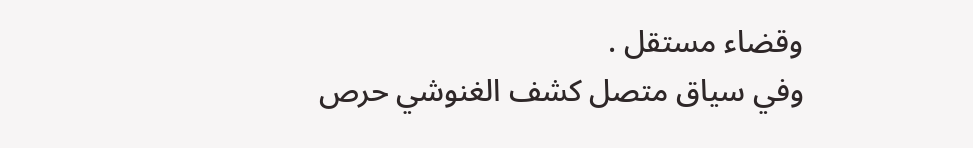وقضاء مستقل .
وفي سياق متصل كشف الغنوشي حرص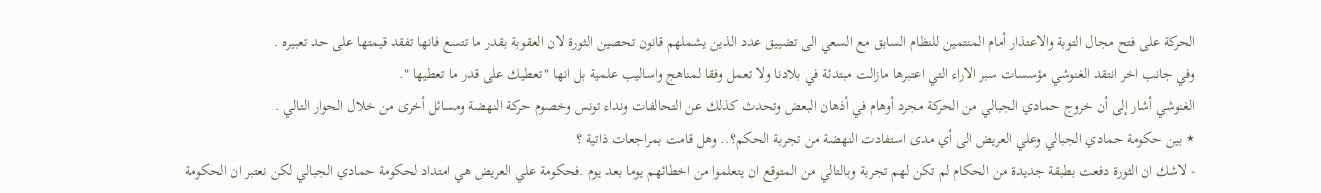الحركة على فتح مجال التوبة والاعتذار أمام المنتمين للنظام السابق مع السعي الى تضييق عدد الذين يشملهم قانون تحصين الثورة لان العقوبة بقدر ما تتسع فانها تفقد قيمتها على حد تعبيره .
وفي جانب اخر انتقد الغنوشي مؤسسات سبر الاراء التي اعتبرها مازالت مبتدئة في بلادنا ولا تعمل وفقا لمناهج واساليب علمية بل انها "تعطيك على قدر ما تعطيها ".
الغنوشي أشار إلى أن خروج حمادي الجبالي من الحركة مجرد أوهام في أذهان البعض وتحدث كذلك عن التحالفات ونداء تونس وخصوم حركة النهضة ومسائل أخرى من خلال الحوار التالي .
٭ بين حكومة حمادي الجبالي وعلي العريض الى أي مدى استفادت النهضة من تجربة الحكم؟.. وهل قامت بمراجعات ذاتية ؟
- لاشك ان الثورة دفعت بطبقة جديدة من الحكام لم تكن لهم تجربة وبالتالي من المتوقع ان يتعلموا من اخطائهم يوما بعد يوم .فحكومة علي العريض هي امتداد لحكومة حمادي الجبالي لكن نعتبر ان الحكومة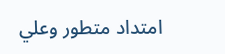امتداد متطور وعلي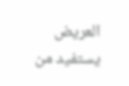العريض يستفيد من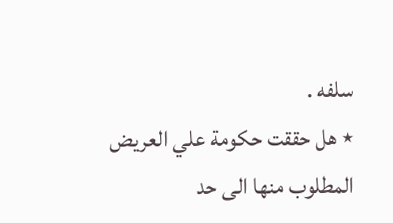سلفه .
٭ هل حققت حكومة علي العريض المطلوب منها الى حد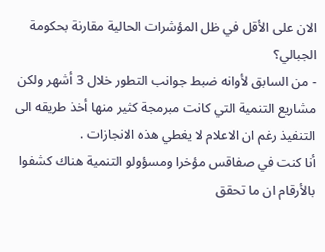الان على الأقل في ظل المؤشرات الحالية مقارنة بحكومة الجبالي؟
- من السابق لأوانه ضبط جوانب التطور خلال 3 أشهر ولكن مشاريع التنمية التي كانت مبرمجة كثير منها أخذ طريقه الى التنفيذ رغم ان الاعلام لا يغطي هذه الانجازات .
أنا كنت في صفاقس مؤخرا ومسؤولو التنمية هناك كشفوا بالأرقام ان ما تحقق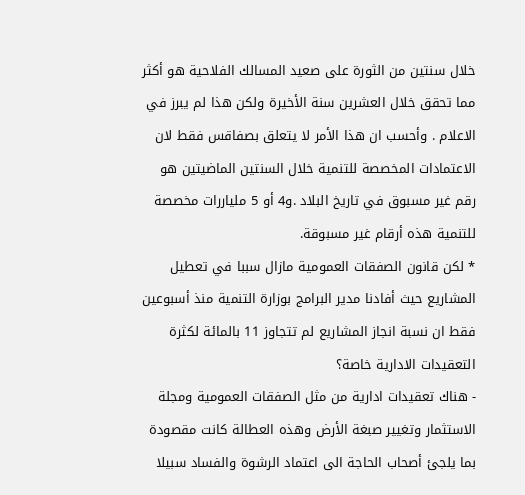خلال سنتين من الثورة على صعيد المسالك الفلاحية هو أكثر مما تحقق خلال العشرين سنة الأخيرة ولكن هذا لم يبرز في الاعلام . وأحسب ان هذا الأمر لا يتعلق بصفاقس فقط لان الاعتمادات المخصصة للتنمية خلال السنتين الماضيتين هو رقم غير مسبوق في تاريخ البلاد .و4 أو 5 ملياررات مخصصة للتنمية هذه أرقام غير مسبوقة.
٭ لكن قانون الصفقات العمومية مازال سببا في تعطيل المشاريع حيث أفادنا مدير البرامج بوزارة التنمية منذ أسبوعين فقط ان نسبة انجاز المشاريع لم تتجاوز 11 بالمائة لكثرة التعقيدات الادارية خاصة؟
- هناك تعقيدات ادارية من مثل الصفقات العمومية ومجلة الاستثمار وتغيير صبغة الأرض وهذه العطالة كانت مقصودة
بما يلجئ أصحاب الحاجة الى اعتماد الرشوة والفساد سبيلا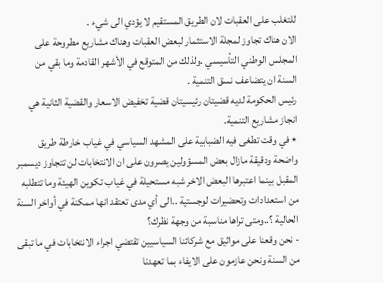للتغلب على العقبات لان الطريق المستقيم لا يؤدي الى شيء .
الان هناك تجاوز لمجلة الاستثمار لبعض العقبات وهناك مشاريع مطروحة على المجلس الوطني التأسيسي .ولذلك من المتوقع في الأشهر القادمة وما بقي من السنة ان يتضاعف نسق التنمية .
رئيس الحكومة لديه قضيتان رئيسيتان قضية تخفيض الاسعار والقضية الثانية هي انجاز مشاريع التنمية.
٭ في وقت تطغى فيه الضبابية على المشهد السياسي في غياب خارطة طريق واضحة ودقيقة مازال بعض المسؤولين يصرون على ان الانتخابات لن تتجاوز ديسمبر المقبل بينما اعتبرها البعض الاخر شبه مستحيلة في غياب تكوين الهيئة وما تتطلبه من استعدادات وتحضيرات لوجستية ..الى أي مدى تعتقد انها ممكنة في أواخر السنة الحالية ؟..ومتى تراها مناسبة من وجهة نظرك؟
- نحن وقعنا على مواثيق مع شركائنا السياسيين تقتضي اجراء الانتخابات في ما تبقى من السنة ونحن عازمون على الايفاء بما تعهدنا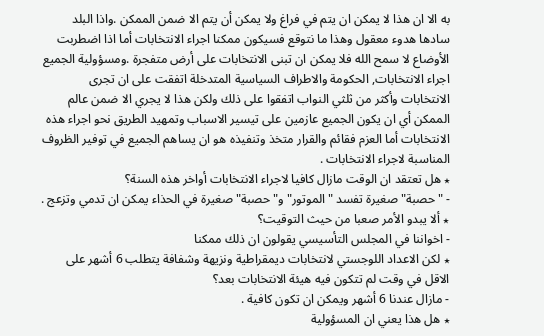به الا ان هذا لا يمكن ان يتم في فراغ ولا يمكن أن يتم الا ضمن الممكن .واذا البلد سادها هدوء معقول وهذا ما نتوقع فسيكون ممكنا اجراء الانتخابات أما اذا اضطربت الأوضاع لا سمح الله فلا يمكن ان تبنى الانتخابات على أرض متفجرة .ومسؤولية الجميع اجراء الانتخابات, الحكومة والاطراف السياسية المتدخلة اتفقت على ان تجرى الانتخابات وأكثر من ثلثي النواب اتفقوا على ذلك ولكن هذا لا يجري الا ضمن عالم الممكن أي ان يكون الجميع عازمين على تيسير الاسباب وتمهيد الطريق نحو اجراء هذه الانتخابات أما العزم فقائم والقرار متخذ وتنفيذه هو ان يساهم الجميع في توفير الظروف المناسبة لاجراء الانتخابات .
٭ هل تعتقد ان الوقت مازال كافيا لاجراء الانتخابات أواخر هذه السنة؟
- "حصبة" صغيرة تفسد "الموتور" و"حصبة" صغيرة في الحذاء يمكن ان تدمي وتزعج .
٭ ألا يبدو الأمر صعبا من حيث التوقيت؟
- اخواننا في المجلس التأسيسي يقولون ان ذلك ممكنا
٭ لكن الاعداد اللوجستي لانتخابات ديمقراطية ونزيهة وشفافة يتطلب 6 أشهر على الاقل في وقت لم تتكون فيه هيئة الانتخابات بعد؟
- مازال عندنا 6 أشهر ويمكن ان تكون كافية .
٭ هل هذا يعني ان المسؤولية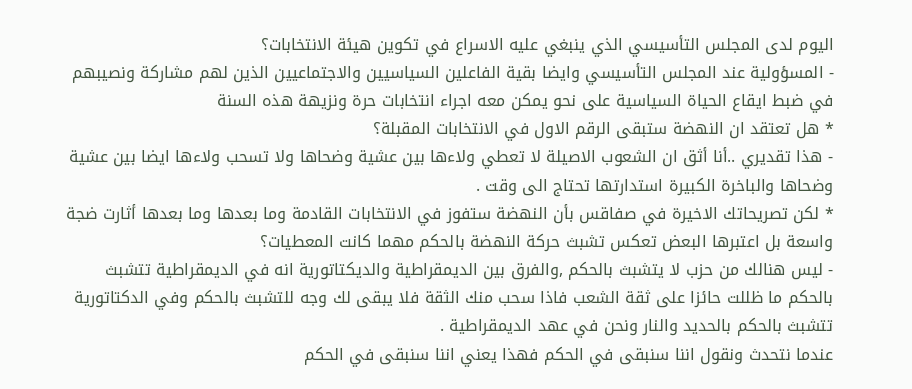اليوم لدى المجلس التأسيسي الذي ينبغي عليه الاسراع في تكوين هيئة الانتخابات؟
- المسؤولية عند المجلس التأسيسي وايضا بقية الفاعلين السياسيين والاجتماعيين الذين لهم مشاركة ونصيبهم في ضبط ايقاع الحياة السياسية على نحو يمكن معه اجراء انتخابات حرة ونزيهة هذه السنة
٭ هل تعتقد ان النهضة ستبقى الرقم الاول في الانتخابات المقبلة؟
- هذا تقديري ..أنا أثق ان الشعوب الاصيلة لا تعطي ولاءها بين عشية وضحاها ولا تسحب ولاءها ايضا بين عشية وضحاها والباخرة الكبيرة استدارتها تحتاج الى وقت .
٭ لكن تصريحاتك الاخيرة في صفاقس بأن النهضة ستفوز في الانتخابات القادمة وما بعدها وما بعدها أثارت ضجة واسعة بل اعتبرها البعض تعكس تشبث حركة النهضة بالحكم مهما كانت المعطيات؟
- ليس هنالك من حزب لا يتشبث بالحكم ,والفرق بين الديمقراطية والديكتاتورية انه في الديمقراطية تتشبث بالحكم ما ظللت حائزا على ثقة الشعب فاذا سحب منك الثقة فلا يبقى لك وجه للتشبث بالحكم وفي الدكتاتورية تتشبث بالحكم بالحديد والنار ونحن في عهد الديمقراطية .
عندما نتحدث ونقول اننا سنبقى في الحكم فهذا يعني اننا سنبقى في الحكم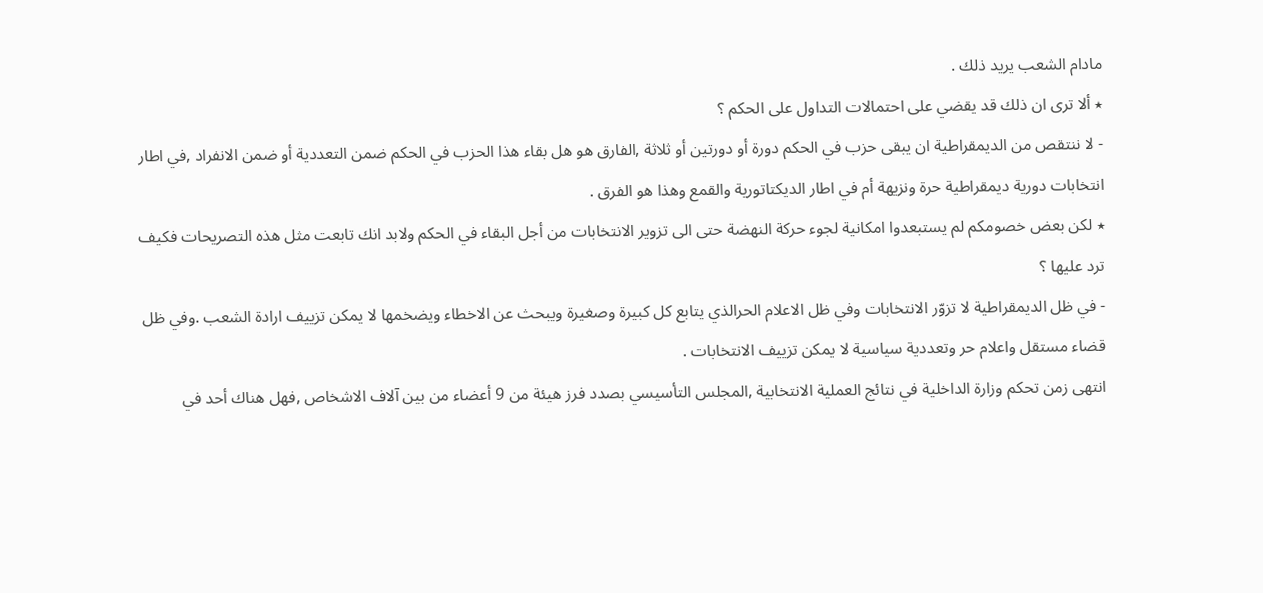مادام الشعب يريد ذلك .
٭ ألا ترى ان ذلك قد يقضي على احتمالات التداول على الحكم ؟
- لا ننتقص من الديمقراطية ان يبقى حزب في الحكم دورة أو دورتين أو ثلاثة ,الفارق هو هل بقاء هذا الحزب في الحكم ضمن التعددية أو ضمن الانفراد ,في اطار انتخابات دورية ديمقراطية حرة ونزيهة أم في اطار الديكتاتورية والقمع وهذا هو الفرق .
٭ لكن بعض خصومكم لم يستبعدوا امكانية لجوء حركة النهضة حتى الى تزوير الانتخابات من أجل البقاء في الحكم ولابد انك تابعت مثل هذه التصريحات فكيف ترد عليها ؟
- في ظل الديمقراطية لا تزوّر الانتخابات وفي ظل الاعلام الحرالذي يتابع كل كبيرة وصغيرة ويبحث عن الاخطاء ويضخمها لا يمكن تزييف ارادة الشعب .وفي ظل قضاء مستقل واعلام حر وتعددية سياسية لا يمكن تزييف الانتخابات .
انتهى زمن تحكم وزارة الداخلية في نتائج العملية الانتخابية ,المجلس التأسيسي بصدد فرز هيئة من 9 أعضاء من بين آلاف الاشخاص ,فهل هناك أحد في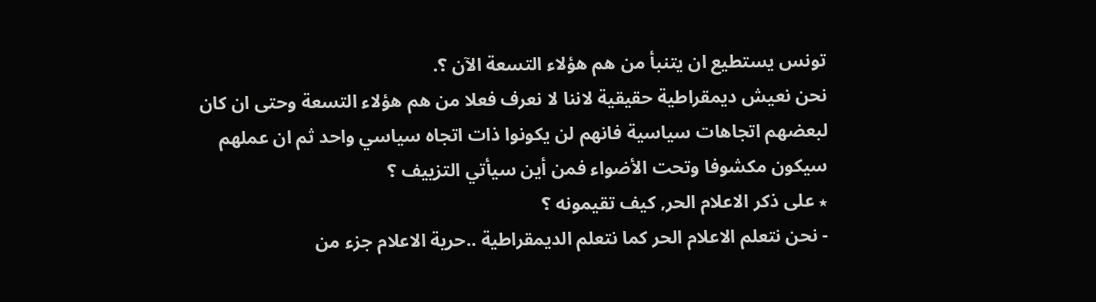تونس يستطيع ان يتنبأ من هم هؤلاء التسعة الآن ؟.
نحن نعيش ديمقراطية حقيقية لاننا لا نعرف فعلا من هم هؤلاء التسعة وحتى ان كان لبعضهم اتجاهات سياسية فانهم لن يكونوا ذات اتجاه سياسي واحد ثم ان عملهم سيكون مكشوفا وتحت الأضواء فمن أين سيأتي التزييف ؟
٭ على ذكر الاعلام الحر, كيف تقيمونه ؟
- نحن نتعلم الاعلام الحر كما نتعلم الديمقراطية ..حرية الاعلام جزء من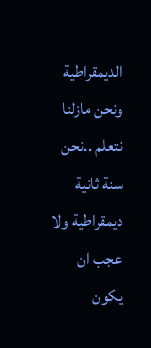الديمقراطية ونحن مازلنا نتعلم ..نحن سنة ثانية ديمقراطية ولا عجب ان يكون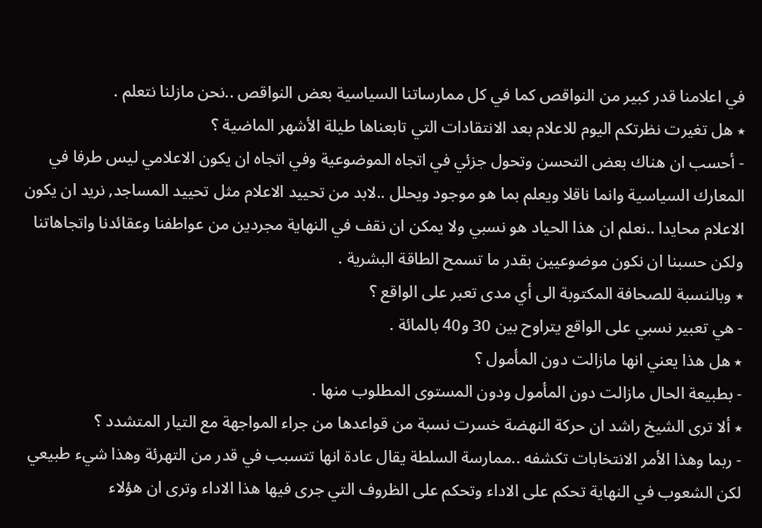في اعلامنا قدر كبير من النواقص كما في كل ممارساتنا السياسية بعض النواقص ..نحن مازلنا نتعلم .
٭ هل تغيرت نظرتكم اليوم للاعلام بعد الانتقادات التي تابعناها طيلة الأشهر الماضية ؟
- أحسب ان هناك بعض التحسن وتحول جزئي في اتجاه الموضوعية وفي اتجاه ان يكون الاعلامي ليس طرفا في المعارك السياسية وانما ناقلا ويعلم بما هو موجود ويحلل ..لابد من تحييد الاعلام مثل تحييد المساجد, نريد ان يكون الاعلام محايدا ..نعلم ان هذا الحياد هو نسبي ولا يمكن ان نقف في النهاية مجردين من عواطفنا وعقائدنا واتجاهاتنا ولكن حسبنا ان نكون موضوعيين بقدر ما تسمح الطاقة البشرية .
٭ وبالنسبة للصحافة المكتوبة الى أي مدى تعبر على الواقع ؟
- هي تعبير نسبي على الواقع يتراوح بين 30 و40 بالمائة .
٭ هل هذا يعني انها مازالت دون المأمول ؟
- بطبيعة الحال مازالت دون المأمول ودون المستوى المطلوب منها .
٭ ألا ترى الشيخ راشد ان حركة النهضة خسرت نسبة من قواعدها من جراء المواجهة مع التيار المتشدد ؟
- ربما وهذا الأمر الانتخابات تكشفه ..ممارسة السلطة يقال عادة انها تتسبب في قدر من التهرئة وهذا شيء طبيعي لكن الشعوب في النهاية تحكم على الاداء وتحكم على الظروف التي جرى فيها هذا الاداء وترى ان هؤلاء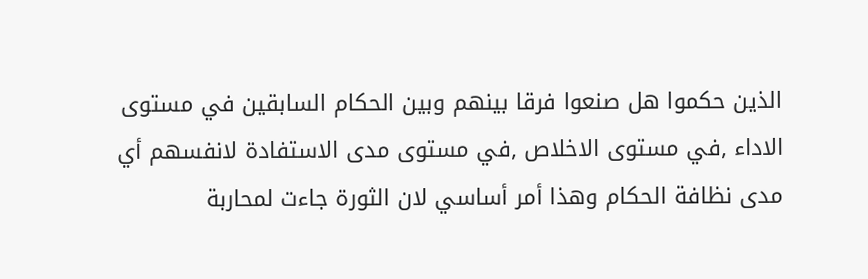الذين حكموا هل صنعوا فرقا بينهم وبين الحكام السابقين في مستوى الاداء ,في مستوى الاخلاص ,في مستوى مدى الاستفادة لانفسهم أي مدى نظافة الحكام وهذا أمر أساسي لان الثورة جاءت لمحاربة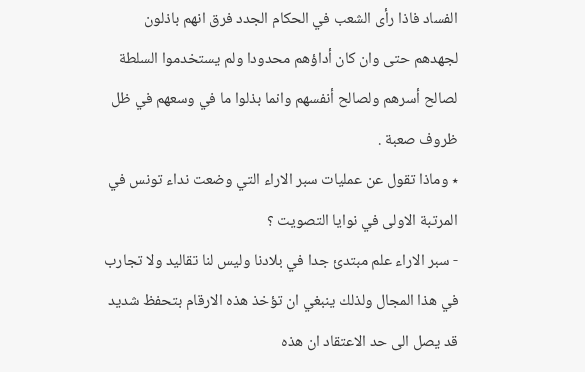الفساد فاذا رأى الشعب في الحكام الجدد فرق انهم باذلون لجهدهم حتى وان كان أداؤهم محدودا ولم يستخدموا السلطة لصالح أسرهم ولصالح أنفسهم وانما بذلوا ما في وسعهم في ظل ظروف صعبة .
٭ وماذا تقول عن عمليات سبر الاراء التي وضعت نداء تونس في المرتبة الاولى في نوايا التصويت ؟
- سبر الاراء علم مبتدئ جدا في بلادنا وليس لنا تقاليد ولا تجارب في هذا المجال ولذلك ينبغي ان تؤخذ هذه الارقام بتحفظ شديد قد يصل الى حد الاعتقاد ان هذه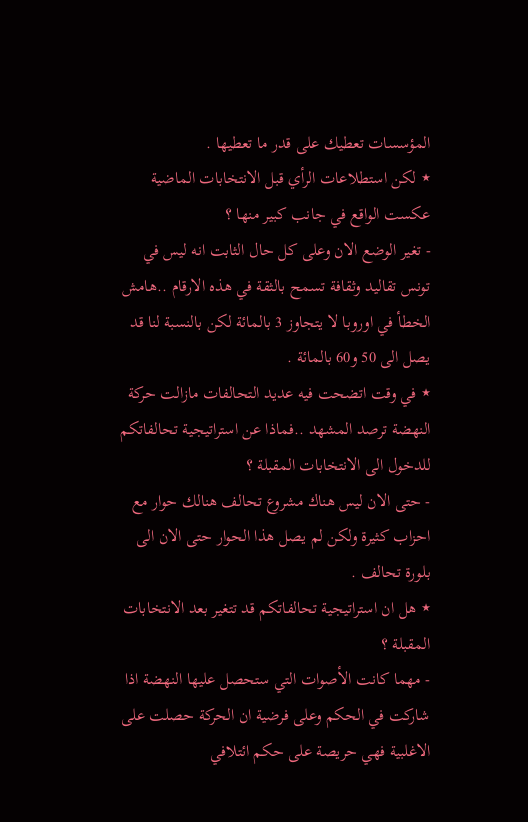المؤسسات تعطيك على قدر ما تعطيها .
٭ لكن استطلاعات الرأي قبل الانتخابات الماضية عكست الواقع في جانب كبير منها ؟
- تغير الوضع الان وعلى كل حال الثابت انه ليس في تونس تقاليد وثقافة تسمح بالثقة في هذه الارقام ..هامش الخطأ في اوروبا لا يتجاوز 3 بالمائة لكن بالنسبة لنا قد يصل الى 50 و60 بالمائة .
٭ في وقت اتضحت فيه عديد التحالفات مازالت حركة النهضة ترصد المشهد ..فماذا عن استراتيجية تحالفاتكم للدخول الى الانتخابات المقبلة ؟
- حتى الان ليس هناك مشروع تحالف هنالك حوار مع احزاب كثيرة ولكن لم يصل هذا الحوار حتى الان الى بلورة تحالف .
٭ هل ان استراتيجية تحالفاتكم قد تتغير بعد الانتخابات المقبلة ؟
- مهما كانت الأصوات التي ستحصل عليها النهضة اذا شاركت في الحكم وعلى فرضية ان الحركة حصلت على الاغلبية فهي حريصة على حكم ائتلافي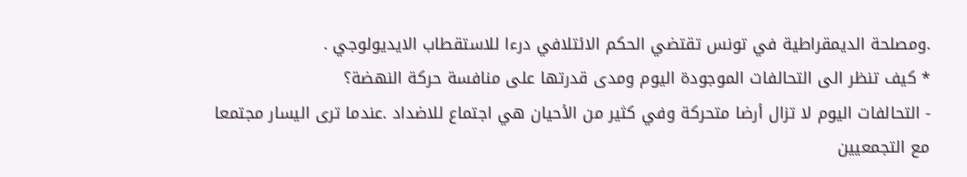.ومصلحة الديمقراطية في تونس تقتضي الحكم الائتلافي درءا للاستقطاب الايديولوجي .
٭ كيف تنظر الى التحالفات الموجودة اليوم ومدى قدرتها على منافسة حركة النهضة؟
- التحالفات اليوم لا تزال أرضا متحركة وفي كثير من الأحيان هي اجتماع للاضداد .عندما ترى اليسار مجتمعا مع التجمعيين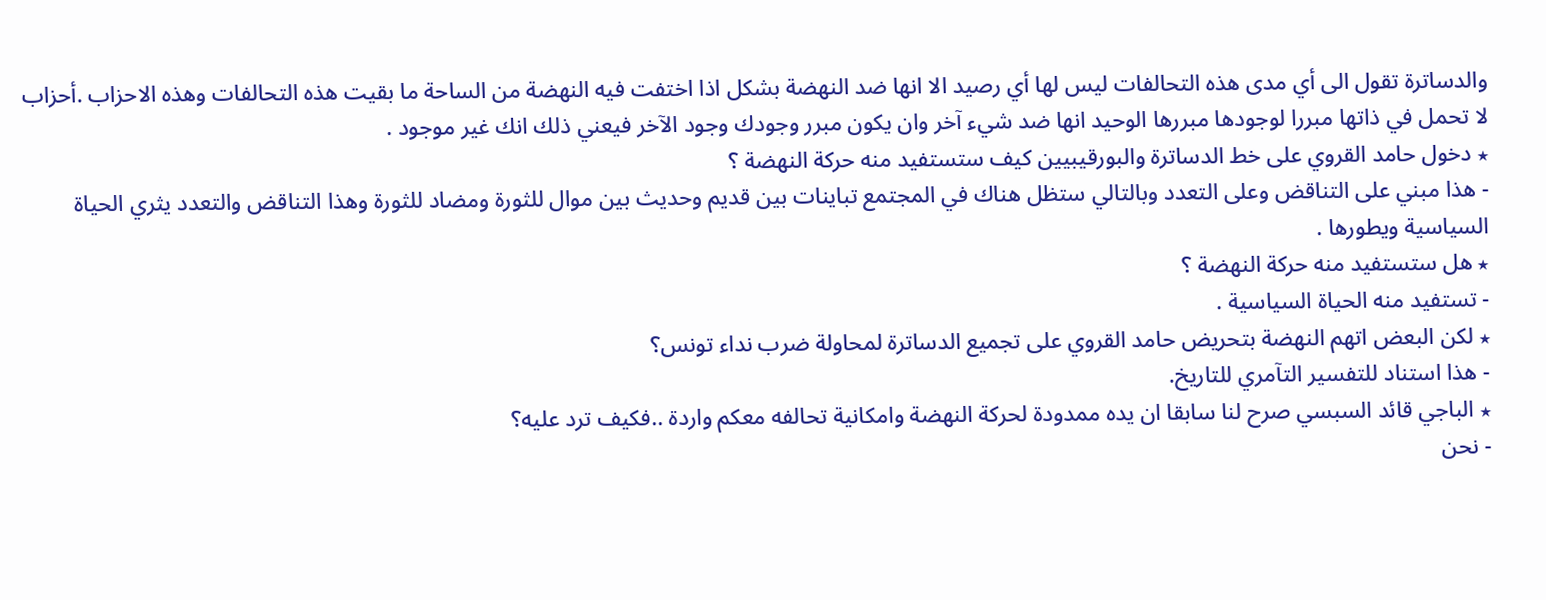والدساترة تقول الى أي مدى هذه التحالفات ليس لها أي رصيد الا انها ضد النهضة بشكل اذا اختفت فيه النهضة من الساحة ما بقيت هذه التحالفات وهذه الاحزاب .أحزاب لا تحمل في ذاتها مبررا لوجودها مبررها الوحيد انها ضد شيء آخر وان يكون مبرر وجودك وجود الآخر فيعني ذلك انك غير موجود .
٭ دخول حامد القروي على خط الدساترة والبورقيبيين كيف ستستفيد منه حركة النهضة ؟
- هذا مبني على التناقض وعلى التعدد وبالتالي ستظل هناك في المجتمع تباينات بين قديم وحديث بين موال للثورة ومضاد للثورة وهذا التناقض والتعدد يثري الحياة السياسية ويطورها .
٭ هل ستستفيد منه حركة النهضة ؟
- تستفيد منه الحياة السياسية .
٭ لكن البعض اتهم النهضة بتحريض حامد القروي على تجميع الدساترة لمحاولة ضرب نداء تونس؟
- هذا استناد للتفسير التآمري للتاريخ.
٭ الباجي قائد السبسي صرح لنا سابقا ان يده ممدودة لحركة النهضة وامكانية تحالفه معكم واردة ..فكيف ترد عليه؟
- نحن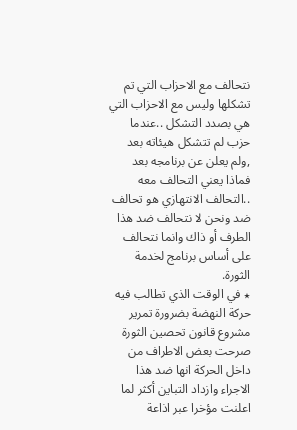نتحالف مع الاحزاب التي تم تشكلها وليس مع الاحزاب التي هي بصدد التشكل ..عندما حزب لم تتشكل هيئاته بعد ,ولم يعلن عن برنامجه بعد فماذا يعني التحالف معه ..التحالف الانتهازي هو تحالف ضد ونحن لا نتحالف ضد هذا الطرف أو ذاك وانما نتحالف على أساس برنامج لخدمة الثورة.
٭ في الوقت الذي تطالب فيه حركة النهضة بضرورة تمرير مشروع قانون تحصين الثورة صرحت بعض الاطراف من داخل الحركة انها ضد هذا الاجراء وازداد التباين أكثر لما اعلنت مؤخرا عبر اذاعة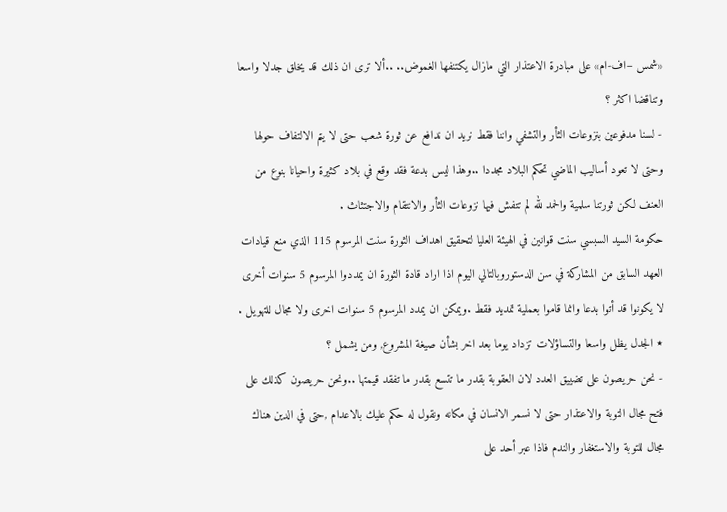«شمس –اف-ام» على مبادرة الاعتذار التي مازال يكتنفها الغموض.. ..ألا ترى ان ذلك قد يخلق جدلا واسعا وتناقضا اكثر ؟
- لسنا مدفوعين بنزوعات الثأر والتشفي واننا فقط نريد ان ندافع عن ثورة شعب حتى لا يتم الالتفاف حولها وحتى لا تعود أساليب الماضي تحكم البلاد مجددا ..وهذا ليس بدعة فقد وقع في بلاد كثيرة واحيانا بنوع من العنف لكن ثورتنا سلمية والحمد لله لم تتفش فيها نزوعات الثأر والانتقام والاجتثاث .
حكومة السيد السبسي سنت قوانين في الهيئة العليا لتحقيق اهداف الثورة سنت المرسوم 115 الذي منع قيادات العهد السابق من المشاركة في سن الدستوروبالتالي اليوم اذا اراد قادة الثورة ان يمددوا المرسوم 5 سنوات أخرى لا يكونوا قد أتوا بدعا وانما قاموا بعملية تمديد فقط .ويمكن ان يمدد المرسوم 5 سنوات اخرى ولا مجال للتهويل .
٭ الجدل يظل واسعا والتساؤلات تزداد يوما بعد اخر بشأن صيغة المشروع, ومن يشمل ؟
- نحن حريصون على تضييق العدد لان العقوبة بقدر ما تتسع بقدر ما تفقد قيمتها ..ونحن حريصون كذلك على فتح مجال التوبة والاعتذار حتى لا نسمر الانسان في مكانه ونقول له حكم عليك بالاعدام ,حتى في الدين هناك مجال للتوبة والاستغفار والندم فاذا عبر أحد على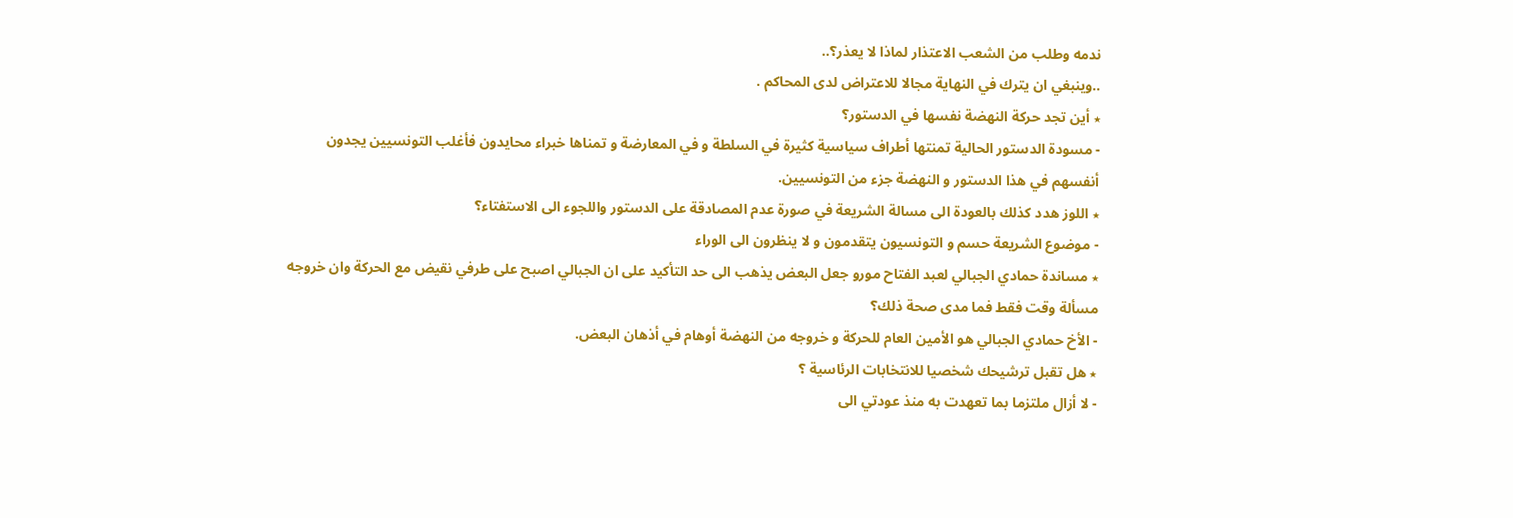ندمه وطلب من الشعب الاعتذار لماذا لا يعذر؟..
..وينبغي ان يترك في النهاية مجالا للاعتراض لدى المحاكم .
٭ أين تجد حركة النهضة نفسها في الدستور؟
- مسودة الدستور الحالية تمنتها أطراف سياسية كثيرة في السلطة و في المعارضة و تمناها خبراء محايدون فأغلب التونسيين يجدون أنفسهم في هذا الدستور و النهضة جزء من التونسيين.
٭ اللوز هدد كذلك بالعودة الى مسالة الشريعة في صورة عدم المصادقة على الدستور واللجوء الى الاستفتاء؟
- موضوع الشريعة حسم و التونسيون يتقدمون و لا ينظرون الى الوراء
٭ مساندة حمادي الجبالي لعبد الفتاح مورو جعل البعض يذهب الى حد التأكيد على ان الجبالي اصبح على طرفي نقيض مع الحركة وان خروجه مسألة وقت فقط فما مدى صحة ذلك؟
- الأخ حمادي الجبالي هو الأمين العام للحركة و خروجه من النهضة أوهام في أذهان البعض.
٭ هل تقبل ترشيحك شخصيا للانتخابات الرئاسية ؟
- لا أزال ملتزما بما تعهدت به منذ عودتي الى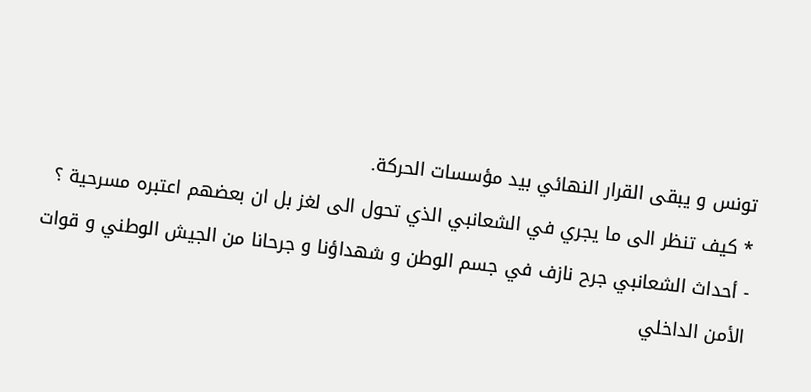تونس و يبقى القرار النهائي بيد مؤسسات الحركة.
٭ كيف تنظر الى ما يجري في الشعانبي الذي تحول الى لغز بل ان بعضهم اعتبره مسرحية ؟
- أحداث الشعانبي جرح نازف في جسم الوطن و شهداؤنا و جرحانا من الجيش الوطني و قوات الأمن الداخلي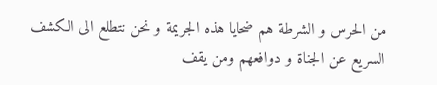من الحرس و الشرطة هم ضحايا هذه الجريمة و نحن نتطلع الى الكشف السريع عن الجناة و دوافعهم ومن يقف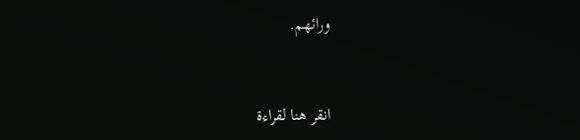ورائهم.


انقر هنا لقراءة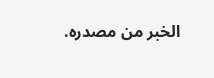الخبر من مصدره.